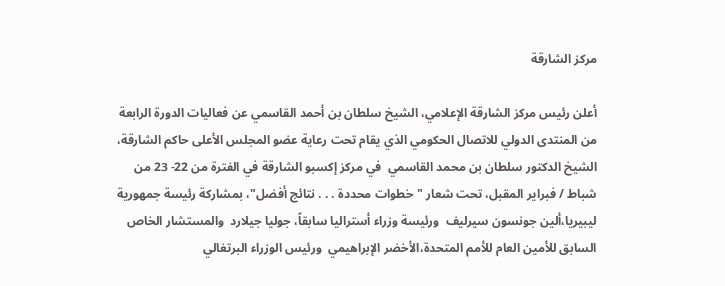مركز الشارقة

أعلن رئيس مركز الشارقة الإعلامي، الشيخ سلطان بن أحمد القاسمي عن فعاليات الدورة الرابعة من المنتدى الدولي للاتصال الحكومي الذي يقام تحت رعاية عضو المجلس الأعلى حاكم الشارقة، الشيخ الدكتور سلطان بن محمد القاسمي  في مركز إكسبو الشارقة في الفترة من 22- 23 من شباط / فبراير المقبل، تحت شعار "خطوات محددة . . . نتائج أفضل"، بمشاركة رئيسة جمهورية ليبيريا،ألين جونسون سيرليف  ورئيسة وزراء أستراليا سابقاً، جوليا جيلارد  والمستشار الخاص السابق للأمين العام للأمم المتحدة،الأخضر الإبراهيمي  ورئيس الوزراء البرتغالي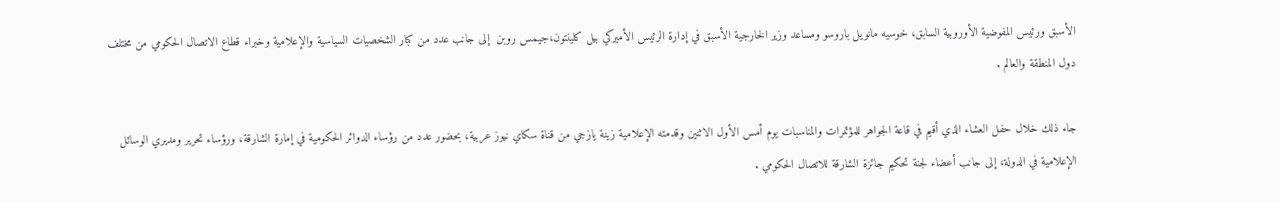الأسبق ورئيس المفوضية الأوروبية السابق، خوسيه مانويل باروسو ومساعد وزير الخارجية الأسبق في إدارة الرئيس الأميركي بيل كلينتون،جيمس روبن  إلى جانب عدد من كبار الشخصيات السياسية والإعلامية وخبراء قطاع الاتصال الحكومي من مختلف دول المنطقة والعالم .

جاء ذلك خلال حفل العشاء الذي أقيم في قاعة الجواهر للمؤتمرات والمناسبات يوم أمس الأول الاثنين وقدمته الإعلامية زينة يازجي من قناة سكاي نيوز عربية، بحضور عدد من رؤساء الدوائر الحكومية في إمارة الشارقة، ورؤساء تحرير ومديري الوسائل الإعلامية في الدولة، إلى جانب أعضاء لجنة تحكيم جائزة الشارقة للاتصال الحكومي .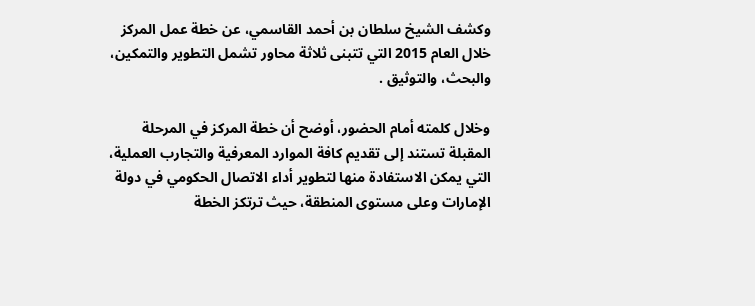وكشف الشيخ سلطان بن أحمد القاسمي، عن خطة عمل المركز خلال العام 2015 التي تتبنى ثلاثة محاور تشمل التطوير والتمكين، والبحث، والتوثيق .

وخلال كلمته أمام الحضور، أوضح أن خطة المركز في المرحلة المقبلة تستند إلى تقديم كافة الموارد المعرفية والتجارب العملية، التي يمكن الاستفادة منها لتطوير أداء الاتصال الحكومي في دولة الإمارات وعلى مستوى المنطقة، حيث ترتكز الخطة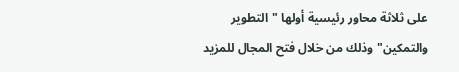على ثلاثة محاور رئيسية أولها "التطوير والتمكين" وذلك من خلال فتح المجال للمزيد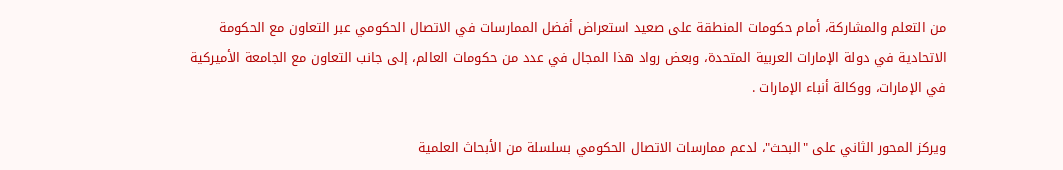من التعلم والمشاركة، أمام حكومات المنطقة على صعيد استعراض أفضل الممارسات في الاتصال الحكومي عبر التعاون مع الحكومة الاتحادية في دولة الإمارات العربية المتحدة، وبعض رواد هذا المجال في عدد من حكومات العالم، إلى جانب التعاون مع الجامعة الأميركية في الإمارات، ووكالة أنباء الإمارات .

ويركز المحور الثاني على "البحث"، لدعم ممارسات الاتصال الحكومي بسلسلة من الأبحاث العلمية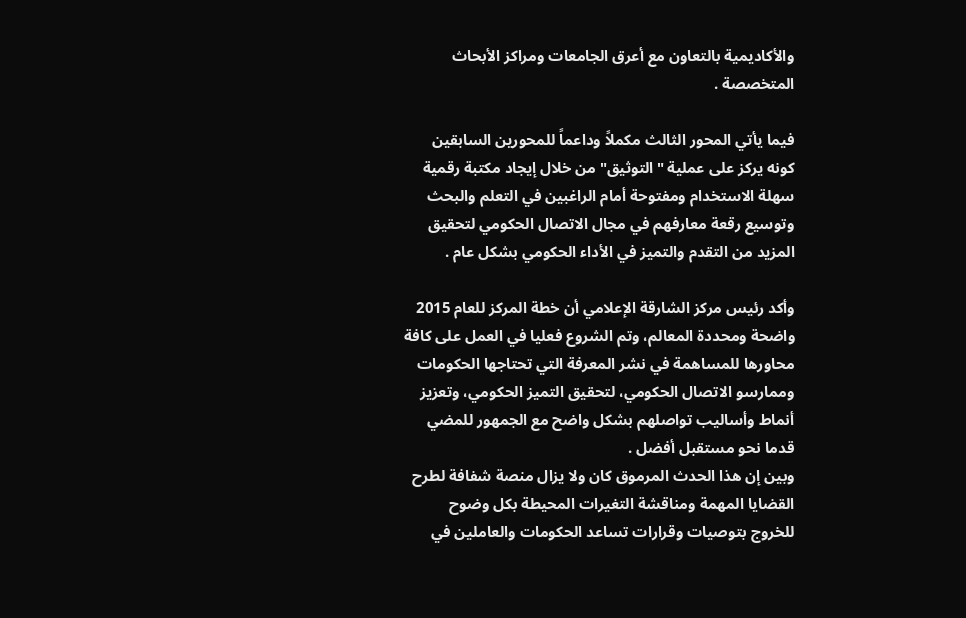والأكاديمية بالتعاون مع أعرق الجامعات ومراكز الأبحاث المتخصصة .

فيما يأتي المحور الثالث مكملاً وداعماً للمحورين السابقين كونه يركز على عملية "التوثيق" من خلال إيجاد مكتبة رقمية سهلة الاستخدام ومفتوحة أمام الراغبين في التعلم والبحث وتوسيع رقعة معارفهم في مجال الاتصال الحكومي لتحقيق المزيد من التقدم والتميز في الأداء الحكومي بشكل عام .

وأكد رئيس مركز الشارقة الإعلامي أن خطة المركز للعام 2015 واضحة ومحددة المعالم، وتم الشروع فعليا في العمل على كافة محاورها للمساهمة في نشر المعرفة التي تحتاجها الحكومات وممارسو الاتصال الحكومي، لتحقيق التميز الحكومي، وتعزيز أنماط وأساليب تواصلهم بشكل واضح مع الجمهور للمضي قدما نحو مستقبل أفضل .
وبين إن هذا الحدث المرموق كان ولا يزال منصة شفافة لطرح القضايا المهمة ومناقشة التغيرات المحيطة بكل وضوح للخروج بتوصيات وقرارات تساعد الحكومات والعاملين في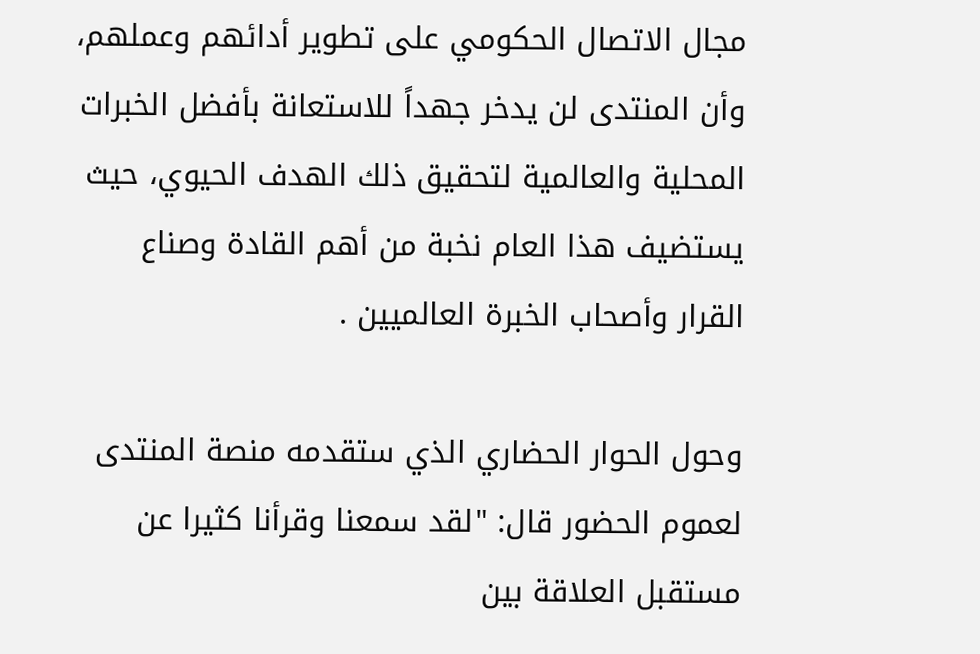مجال الاتصال الحكومي على تطوير أدائهم وعملهم، وأن المنتدى لن يدخر جهداً للاستعانة بأفضل الخبرات المحلية والعالمية لتحقيق ذلك الهدف الحيوي، حيث يستضيف هذا العام نخبة من أهم القادة وصناع القرار وأصحاب الخبرة العالميين .

وحول الحوار الحضاري الذي ستقدمه منصة المنتدى لعموم الحضور قال: "لقد سمعنا وقرأنا كثيرا عن مستقبل العلاقة بين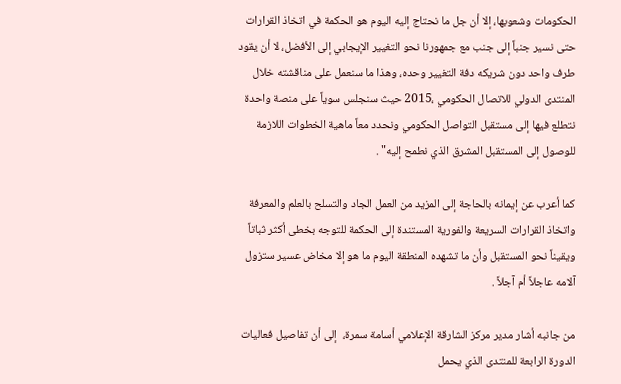الحكومات وشعوبها، إلا أن جل ما نحتاج إليه اليوم هو الحكمة في اتخاذ القرارات حتى نسير جنباً إلى جنب مع جمهورنا نحو التغيير الإيجابي إلى الأفضل، لا أن يقود طرف واحد دون شريكه دفة التغيير وحده، وهذا ما سنعمل على مناقشته خلال المنتدى الدولي للاتصال الحكومي ،2015 حيث سنجلس سوياً على منصة واحدة نتطلع فيها إلى مستقبل التواصل الحكومي ونحدد معاً ماهية الخطوات اللازمة للوصول إلى المستقبل المشرق الذي نطمح إليه" .

كما أعرب عن إيمانه بالحاجة إلى المزيد من العمل الجاد والتسلح بالعلم والمعرفة واتخاذ القرارات السريعة والفورية المستندة إلى الحكمة للتوجه بخطى أكثر ثباتاً ويقيناً نحو المستقبل وأن ما تشهده المنطقة اليوم ما هو إلا مخاض عسير ستزول آلامه عاجلاً أم آجلاً .

من جانبه أشار مدير مركز الشارقة الإعلامي أسامة سمرة،  إلى أن تفاصيل فعاليات الدورة الرابعة للمنتدى الذي يحمل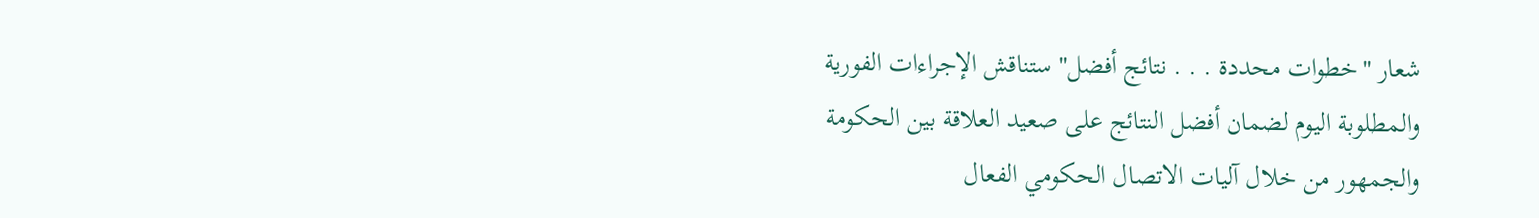شعار "خطوات محددة . . . نتائج أفضل" ستناقش الإجراءات الفورية والمطلوبة اليوم لضمان أفضل النتائج على صعيد العلاقة بين الحكومة والجمهور من خلال آليات الاتصال الحكومي الفعال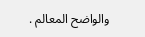والواضح المعالم .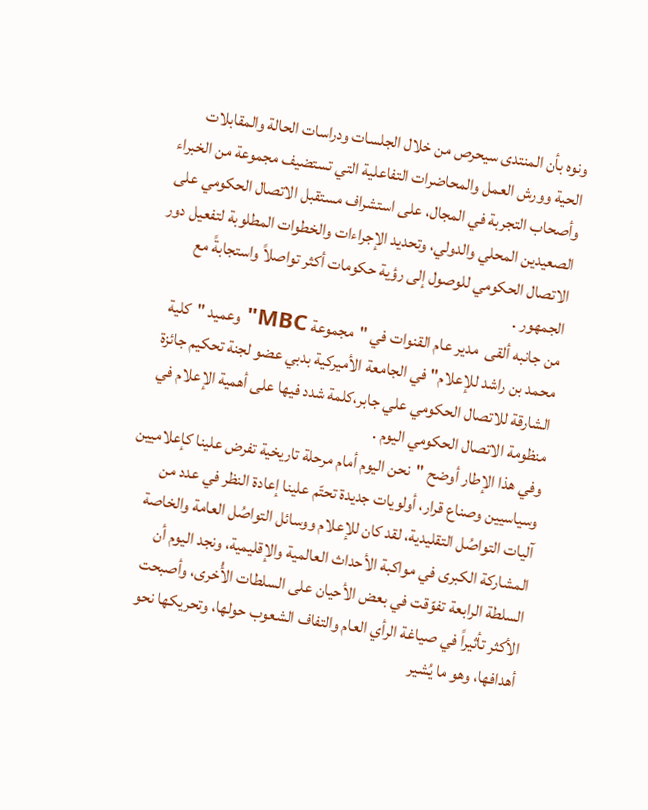ونوه بأن المنتدى سيحرص من خلال الجلسات ودراسات الحالة والمقابلات الحية وورش العمل والمحاضرات التفاعلية التي تستضيف مجموعة من الخبراء وأصحاب التجربة في المجال، على استشراف مستقبل الاتصال الحكومي على الصعيدين المحلي والدولي، وتحديد الإجراءات والخطوات المطلوبة لتفعيل دور الاتصال الحكومي للوصول إلى رؤية حكومات أكثر تواصلاً واستجابةً مع الجمهور .
من جانبه ألقى  مدير عام القنوات في "مجموعة MBC" وعميد "كلية محمد بن راشد للإعلام" في الجامعة الأميركية بدبي عضو لجنة تحكيم جائزة الشارقة للاتصال الحكومي علي جابر،كلمة شدد فيها على أهمية الإعلام في منظومة الاتصال الحكومي اليوم .
وفي هذا الإطار أوضح "نحن اليوم أمام مرحلة تاريخية تفرض علينا كإعلاميين وسياسيين وصناع قرار، أولويات جديدة تحتّم علينا إعادة النظر في عدد من آليات التواصُل التقليدية، لقد كان للإعلام ووسائل التواصُل العامة والخاصة المشاركة الكبرى في مواكبة الأحداث العالمية والإقليمية، ونجد اليوم أن السلطة الرابعة تفوّقت في بعض الأحيان على السلطات الأُخرى، وأصبحت الأكثر تأثيراً في صياغة الرأي العام والتفاف الشعوب حولها، وتحريكها نحو أهدافها، وهو ما يُشير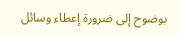بوضوح إلى ضرورة إعطاء وسائل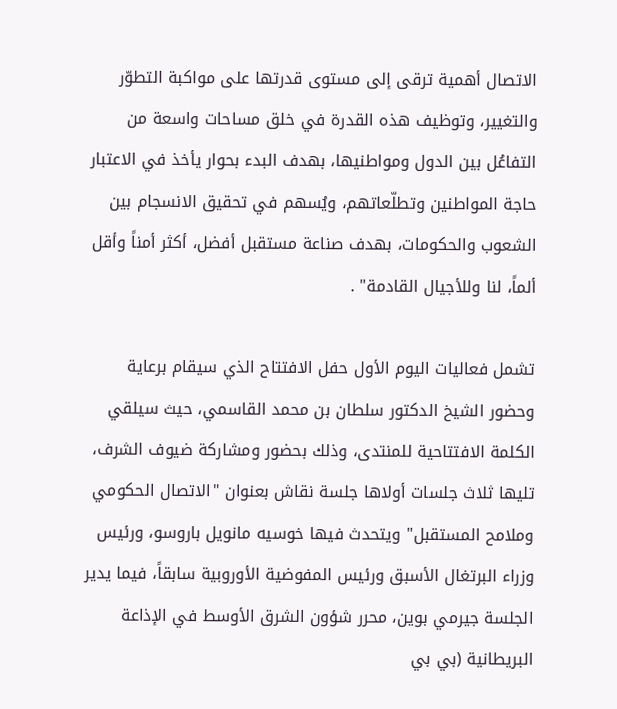الاتصال أهمية ترقى إلى مستوى قدرتها على مواكبة التطوّر والتغيير، وتوظيف هذه القدرة في خلق مساحات واسعة من التفاعُل بين الدول ومواطنيها، بهدف البدء بحوار يأخذ في الاعتبار حاجة المواطنين وتطلّعاتهم، ويُسهم في تحقيق الانسجام بين الشعوب والحكومات، بهدف صناعة مستقبل أفضل، أكثر أمناً وأقل ألماً، لنا وللأجيال القادمة" .

تشمل فعاليات اليوم الأول حفل الافتتاح الذي سيقام برعاية وحضور الشيخ الدكتور سلطان بن محمد القاسمي، حيث سيلقي  الكلمة الافتتاحية للمنتدى، وذلك بحضور ومشاركة ضيوف الشرف، تليها ثلاث جلسات أولاها جلسة نقاش بعنوان "الاتصال الحكومي وملامح المستقبل" ويتحدث فيها خوسيه مانويل باروسو، ورئيس وزراء البرتغال الأسبق ورئيس المفوضية الأوروبية سابقاً، فيما يدير الجلسة جيرمي بوين، محرر شؤون الشرق الأوسط في الإذاعة البريطانية (بي بي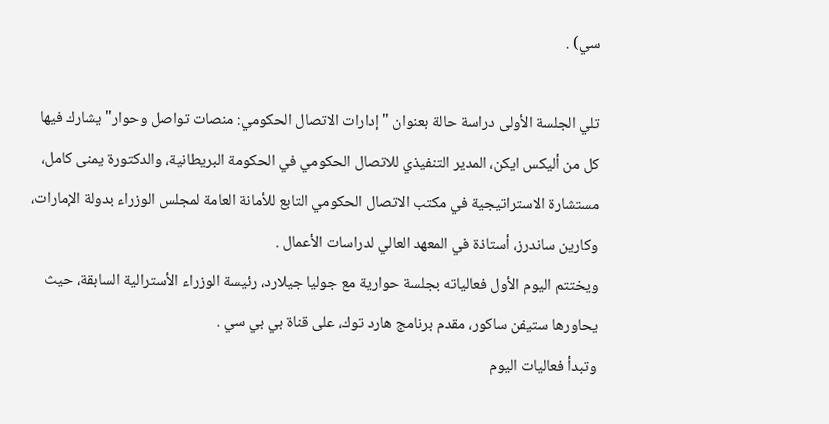سي) .

تلي الجلسة الأولى دراسة حالة بعنوان "إدارات الاتصال الحكومي: منصات تواصل وحوار" يشارك فيها كل من أليكس ايكن، المدير التنفيذي للاتصال الحكومي في الحكومة البريطانية، والدكتورة يمنى كامل، مستشارة الاستراتيجية في مكتب الاتصال الحكومي التابع للأمانة العامة لمجلس الوزراء بدولة الإمارات، وكارين ساندرز، أستاذة في المعهد العالي لدراسات الأعمال .
ويختتم اليوم الأول فعالياته بجلسة حوارية مع جوليا جيلارد، رئيسة الوزراء الأسترالية السابقة، حيث يحاورها ستيفن ساكور، مقدم برنامج هارد توك، على قناة بي بي سي .
وتبدأ فعاليات اليوم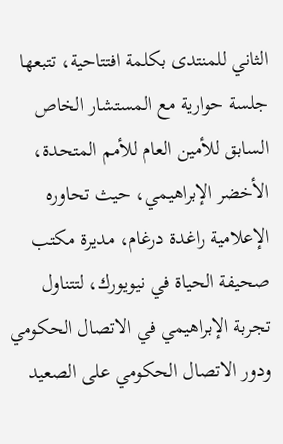الثاني للمنتدى بكلمة افتتاحية، تتبعها جلسة حوارية مع المستشار الخاص السابق للأمين العام للأمم المتحدة، الأخضر الإبراهيمي، حيث تحاوره الإعلامية راغدة درغام، مديرة مكتب صحيفة الحياة في نيويورك، لتتناول تجربة الإبراهيمي في الاتصال الحكومي ودور الاتصال الحكومي على الصعيد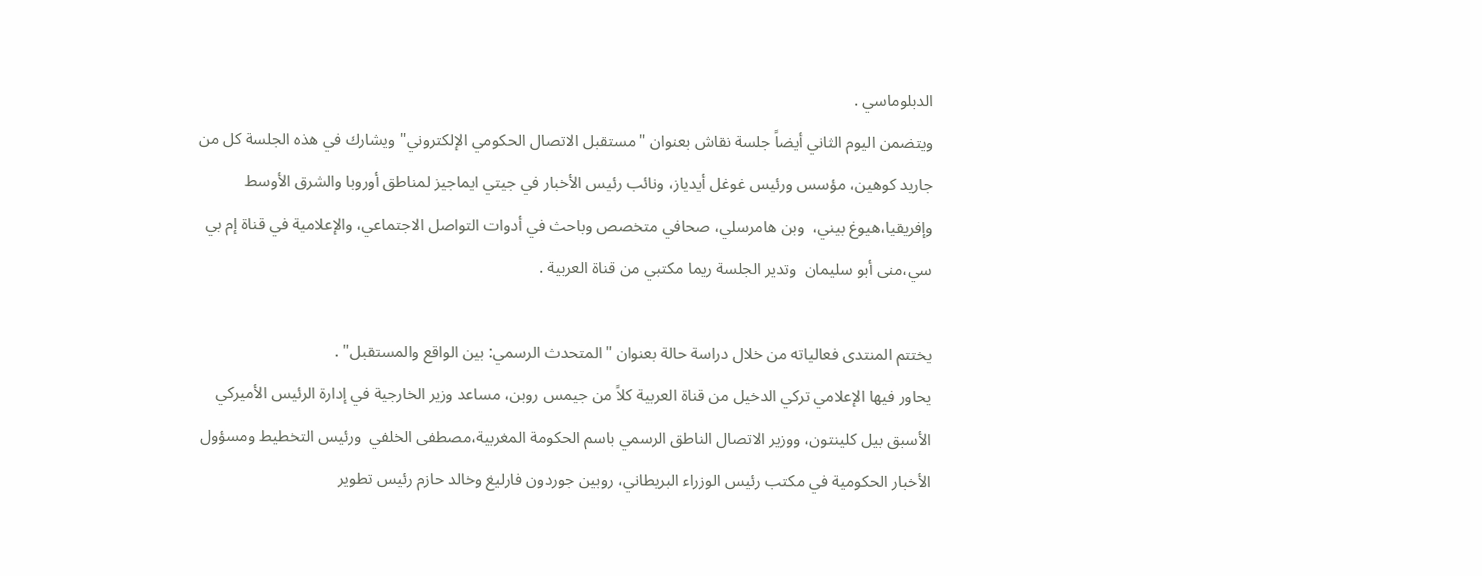الدبلوماسي .
ويتضمن اليوم الثاني أيضاً جلسة نقاش بعنوان "مستقبل الاتصال الحكومي الإلكتروني" ويشارك في هذه الجلسة كل من جاريد كوهين، مؤسس ورئيس غوغل أيدياز، ونائب رئيس الأخبار في جيتي ايماجيز لمناطق أوروبا والشرق الأوسط وإفريقيا،هيوغ بيني،  وبن هامرسلي، صحافي متخصص وباحث في أدوات التواصل الاجتماعي، والإعلامية في قناة إم بي سي،منى أبو سليمان  وتدير الجلسة ريما مكتبي من قناة العربية .

يختتم المنتدى فعالياته من خلال دراسة حالة بعنوان "المتحدث الرسمي: بين الواقع والمستقبل" .
يحاور فيها الإعلامي تركي الدخيل من قناة العربية كلاً من جيمس روبن، مساعد وزير الخارجية في إدارة الرئيس الأميركي الأسبق بيل كلينتون، ووزير الاتصال الناطق الرسمي باسم الحكومة المغربية،مصطفى الخلفي  ورئيس التخطيط ومسؤول الأخبار الحكومية في مكتب رئيس الوزراء البريطاني، روبين جوردون فارليغ وخالد حازم رئيس تطوير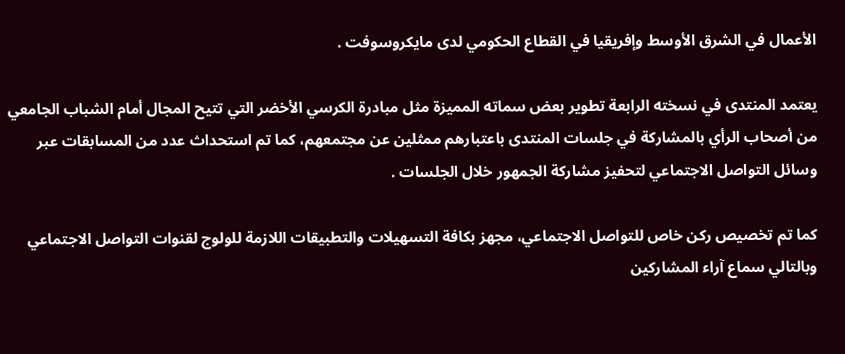الأعمال في الشرق الأوسط وإفريقيا في القطاع الحكومي لدى مايكروسوفت .

يعتمد المنتدى في نسخته الرابعة تطوير بعض سماته المميزة مثل مبادرة الكرسي الأخضر التي تتيح المجال أمام الشباب الجامعي من أصحاب الرأي بالمشاركة في جلسات المنتدى باعتبارهم ممثلين عن مجتمعهم، كما تم استحداث عدد من المسابقات عبر وسائل التواصل الاجتماعي لتحفيز مشاركة الجمهور خلال الجلسات .

كما تم تخصيص ركن خاص للتواصل الاجتماعي، مجهز بكافة التسهيلات والتطبيقات اللازمة للولوج لقنوات التواصل الاجتماعي وبالتالي سماع آراء المشاركين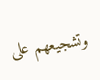وتشجيعهم على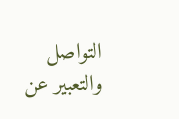التواصل والتعبير عن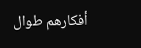أفكارهم طوال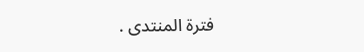فترة المنتدى .